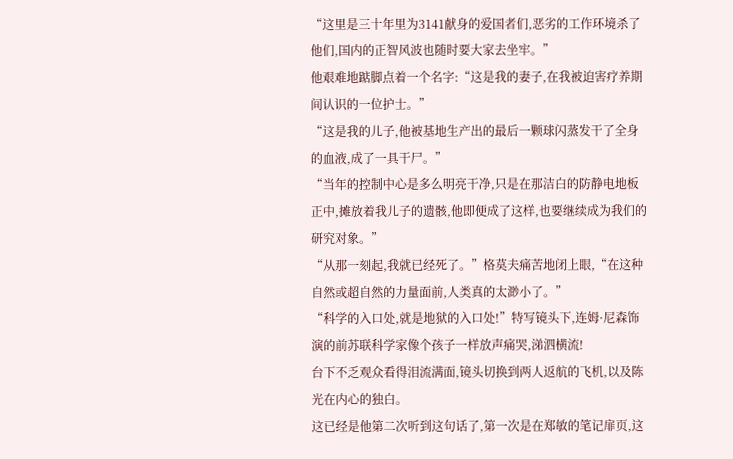“这里是三十年里为3141献身的爱国者们,恶劣的工作环境杀了他们,国内的正智风波也随时要大家去坐牢。”
他艰难地踮脚点着一个名字:“这是我的妻子,在我被迫害疗养期间认识的一位护士。”
“这是我的儿子,他被基地生产出的最后一颗球闪蒸发干了全身的血液,成了一具干尸。”
“当年的控制中心是多么明亮干净,只是在那洁白的防静电地板正中,摊放着我儿子的遗骸,他即便成了这样,也要继续成为我们的研究对象。”
“从那一刻起,我就已经死了。”格莫夫痛苦地闭上眼,“在这种自然或超自然的力量面前,人类真的太渺小了。”
“科学的入口处,就是地狱的入口处!”特写镜头下,连姆·尼森饰演的前苏联科学家像个孩子一样放声痛哭,涕泗横流!
台下不乏观众看得泪流满面,镜头切换到两人返航的飞机,以及陈光在内心的独白。
这已经是他第二次听到这句话了,第一次是在郑敏的笔记扉页,这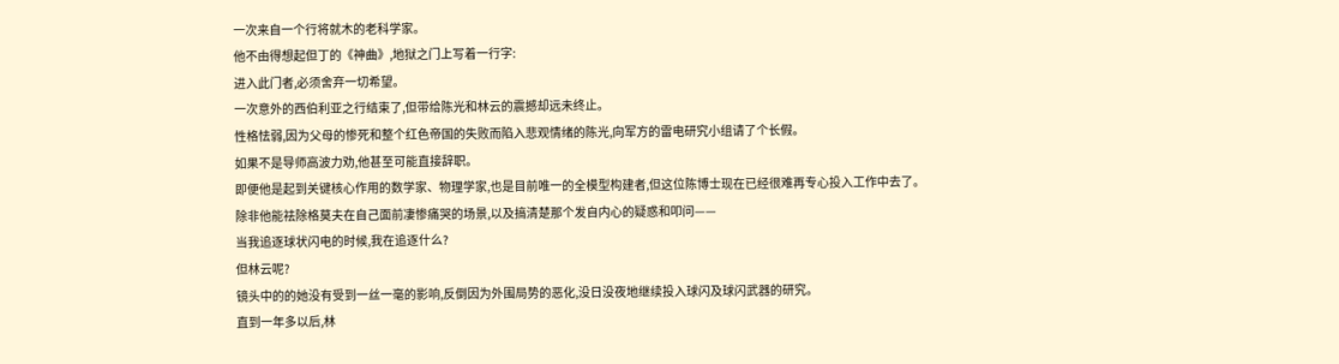一次来自一个行将就木的老科学家。
他不由得想起但丁的《神曲》,地狱之门上写着一行字:
进入此门者,必须舍弃一切希望。
一次意外的西伯利亚之行结束了,但带给陈光和林云的震撼却远未终止。
性格怯弱,因为父母的惨死和整个红色帝国的失败而陷入悲观情绪的陈光,向军方的雷电研究小组请了个长假。
如果不是导师高波力劝,他甚至可能直接辞职。
即便他是起到关键核心作用的数学家、物理学家,也是目前唯一的全模型构建者,但这位陈博士现在已经很难再专心投入工作中去了。
除非他能祛除格莫夫在自己面前凄惨痛哭的场景,以及搞清楚那个发自内心的疑惑和叩问——
当我追逐球状闪电的时候,我在追逐什么?
但林云呢?
镜头中的的她没有受到一丝一毫的影响,反倒因为外围局势的恶化,没日没夜地继续投入球闪及球闪武器的研究。
直到一年多以后,林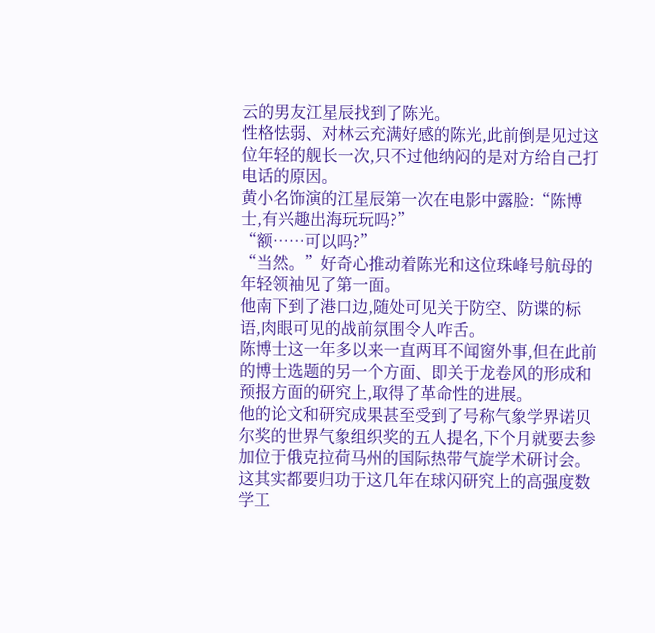云的男友江星辰找到了陈光。
性格怯弱、对林云充满好感的陈光,此前倒是见过这位年轻的舰长一次,只不过他纳闷的是对方给自己打电话的原因。
黄小名饰演的江星辰第一次在电影中露脸:“陈博士,有兴趣出海玩玩吗?”
“额……可以吗?”
“当然。”好奇心推动着陈光和这位珠峰号航母的年轻领袖见了第一面。
他南下到了港口边,随处可见关于防空、防谍的标语,肉眼可见的战前氛围令人咋舌。
陈博士这一年多以来一直两耳不闻窗外事,但在此前的博士选题的另一个方面、即关于龙卷风的形成和预报方面的研究上,取得了革命性的进展。
他的论文和研究成果甚至受到了号称气象学界诺贝尔奖的世界气象组织奖的五人提名,下个月就要去参加位于俄克拉荷马州的国际热带气旋学术研讨会。
这其实都要归功于这几年在球闪研究上的高强度数学工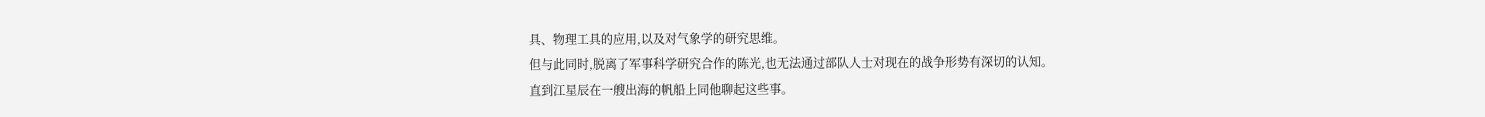具、物理工具的应用,以及对气象学的研究思维。
但与此同时,脱离了军事科学研究合作的陈光,也无法通过部队人士对现在的战争形势有深切的认知。
直到江星辰在一艘出海的帆船上同他聊起这些事。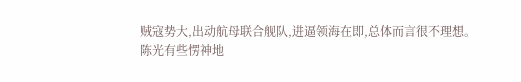贼寇势大,出动航母联合舰队,进逼领海在即,总体而言很不理想。
陈光有些愣神地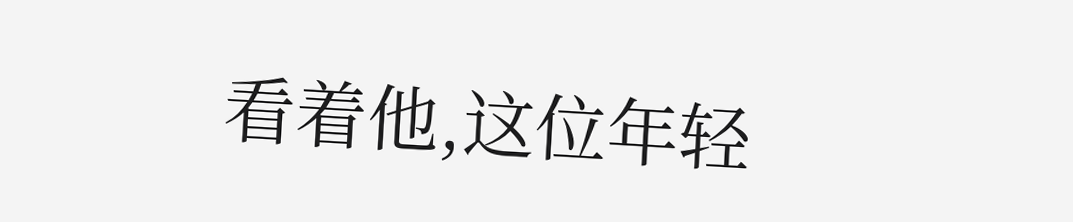看着他,这位年轻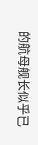的航母舰长似乎已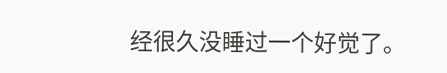经很久没睡过一个好觉了。